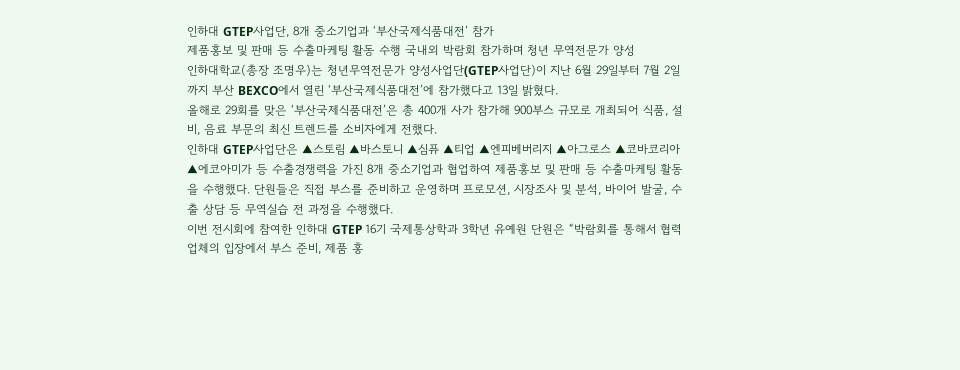인하대 GTEP사업단, 8개 중소기업과 ‘부산국제식품대전’ 참가
제품홍보 및 판매 등 수출마케팅 활동 수행 국내외 박람회 참가하며 청년 무역전문가 양성
인하대학교(총장 조명우)는 청년무역전문가 양성사업단(GTEP사업단)이 지난 6월 29일부터 7월 2일까지 부산 BEXCO에서 열린 ‘부산국제식품대전’에 참가했다고 13일 밝혔다.
올해로 29회를 맞은 ‘부산국제식품대전’은 총 400개 사가 참가해 900부스 규모로 개최되어 식품, 설비, 음료 부문의 최신 트렌드를 소비자에게 전했다.
인하대 GTEP사업단은 ▲스토림 ▲바스토니 ▲심퓨 ▲티업 ▲엔피베버리지 ▲아그로스 ▲코바코리아 ▲에코아미가 등 수출경쟁력을 가진 8개 중소기업과 협업하여 제품홍보 및 판매 등 수출마케팅 활동을 수행했다. 단원들은 직접 부스를 준비하고 운영하며 프로모션, 시장조사 및 분석, 바이어 발굴, 수출 상담 등 무역실습 전 과정을 수행했다.
이번 전시회에 참여한 인하대 GTEP 16기 국제통상학과 3학년 유예원 단원은 “박람회를 통해서 협력업체의 입장에서 부스 준비, 제품 홍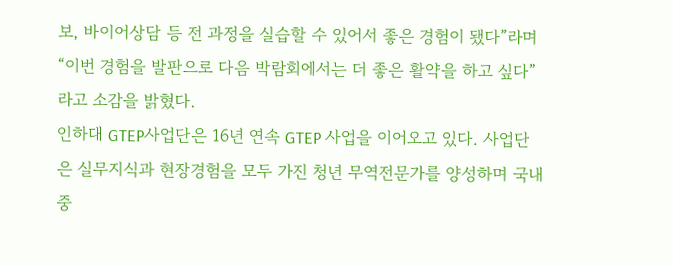보, 바이어상담 등 전 과정을 실습할 수 있어서 좋은 경험이 됐다”라며 “이번 경험을 발판으로 다음 박람회에서는 더 좋은 활약을 하고 싶다”라고 소감을 밝혔다.
인하대 GTEP사업단은 16년 연속 GTEP 사업을 이어오고 있다. 사업단은 실무지식과 현장경험을 모두 가진 청년 무역전문가를 양성하며 국내 중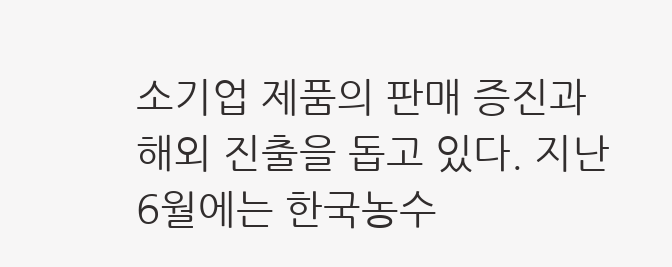소기업 제품의 판매 증진과 해외 진출을 돕고 있다. 지난 6월에는 한국농수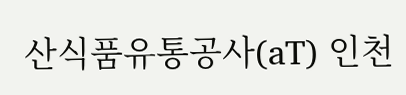산식품유통공사(aT) 인천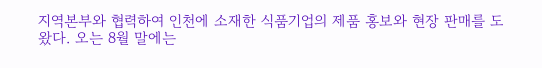지역본부와 협력하여 인천에 소재한 식품기업의 제품 홍보와 현장 판매를 도왔다. 오는 8월 말에는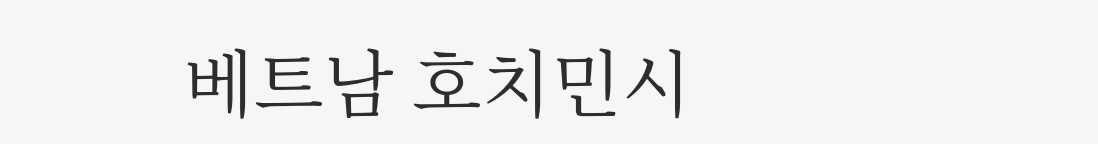베트남 호치민시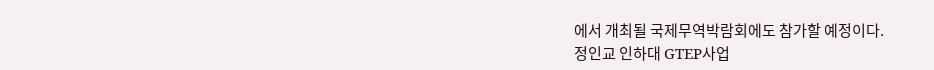에서 개최될 국제무역박람회에도 참가할 예정이다.
정인교 인하대 GTEP사업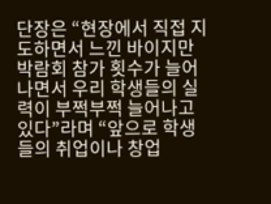단장은 “현장에서 직접 지도하면서 느낀 바이지만 박람회 참가 횟수가 늘어나면서 우리 학생들의 실력이 부쩍부쩍 늘어나고 있다”라며 “앞으로 학생들의 취업이나 창업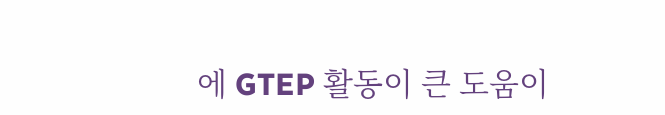에 GTEP 활동이 큰 도움이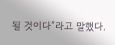될 것이다”라고 말했다.